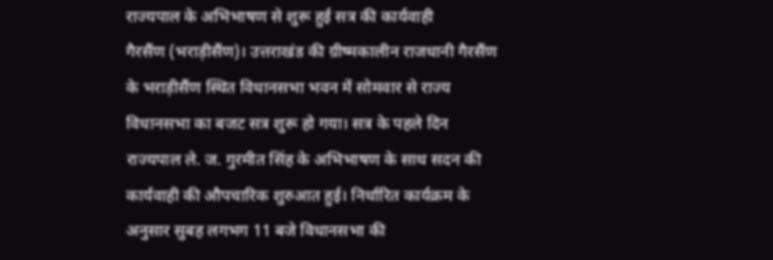राज्यपाल के अभिभाषण से शुरू हुई सत्र की कार्यवाही
गैरसैंण (भराड़ीसैंण)। उत्तराखंड की ग्रीष्मकालीन राजधानी गैरसैंण के भराड़ीसैंण स्थित विधानसभा भवन में सोमवार से राज्य विधानसभा का बजट सत्र शुरू हो गया। सत्र के पहले दिन राज्यपाल ले. ज. गुरमीत सिंह के अभिभाषण के साथ सदन की कार्यवाही की औपचारिक शुरुआत हुई। निर्धारित कार्यक्रम के अनुसार सुबह लगभग 11 बजे विधानसभा की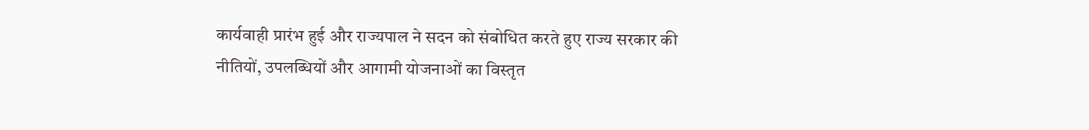कार्यवाही प्रारंभ हुई और राज्यपाल ने सदन को संबोधित करते हुए राज्य सरकार की नीतियों, उपलब्धियों और आगामी योजनाओं का विस्तृत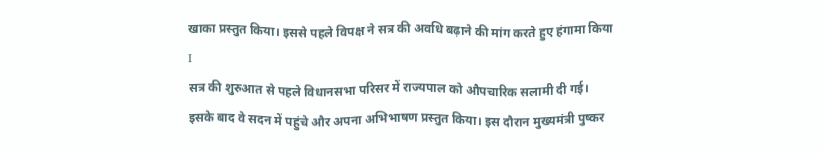खाका प्रस्तुत किया। इससे पहले विपक्ष ने सत्र की अवधि बढ़ाने की मांग करते हुए हंगामा किया I
सत्र की शुरुआत से पहले विधानसभा परिसर में राज्यपाल को औपचारिक सलामी दी गई। इसके बाद वे सदन में पहुंचे और अपना अभिभाषण प्रस्तुत किया। इस दौरान मुख्यमंत्री पुष्कर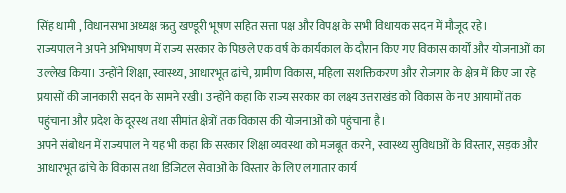सिंह धामी , विधानसभा अध्यक्ष ऋतु खण्डूरी भूषण सहित सत्ता पक्ष और विपक्ष के सभी विधायक सदन में मौजूद रहे।
राज्यपाल ने अपने अभिभाषण में राज्य सरकार के पिछले एक वर्ष के कार्यकाल के दौरान किए गए विकास कार्यों और योजनाओं का उल्लेख किया। उन्होंने शिक्षा, स्वास्थ्य, आधारभूत ढांचे, ग्रामीण विकास, महिला सशक्तिकरण और रोजगार के क्षेत्र में किए जा रहे प्रयासों की जानकारी सदन के सामने रखी। उन्होंने कहा कि राज्य सरकार का लक्ष्य उत्तराखंड को विकास के नए आयामों तक पहुंचाना और प्रदेश के दूरस्थ तथा सीमांत क्षेत्रों तक विकास की योजनाओं को पहुंचाना है।
अपने संबोधन में राज्यपाल ने यह भी कहा कि सरकार शिक्षा व्यवस्था को मजबूत करने, स्वास्थ्य सुविधाओं के विस्तार, सड़क और आधारभूत ढांचे के विकास तथा डिजिटल सेवाओं के विस्तार के लिए लगातार कार्य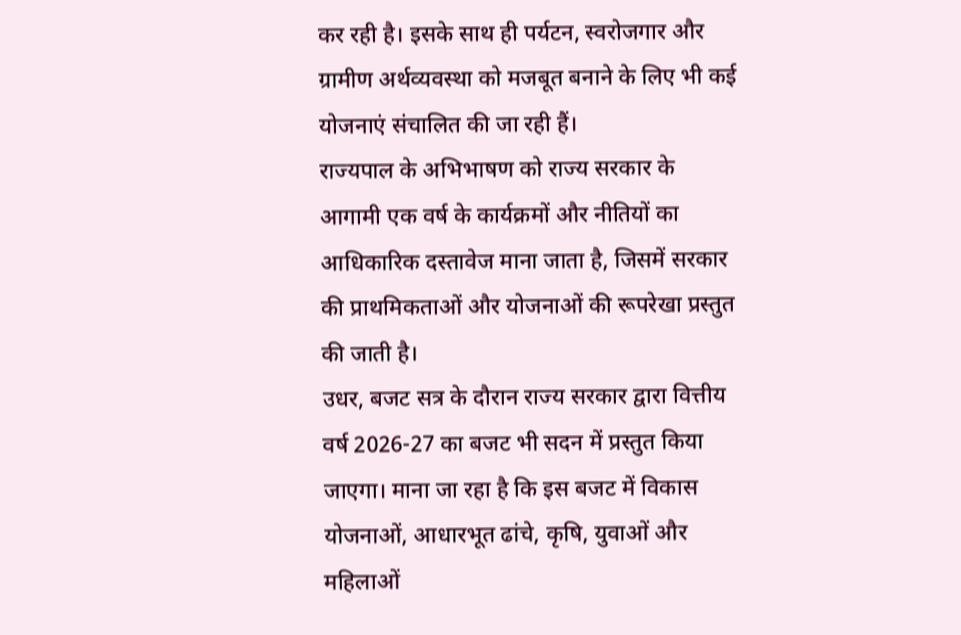कर रही है। इसके साथ ही पर्यटन, स्वरोजगार और ग्रामीण अर्थव्यवस्था को मजबूत बनाने के लिए भी कई योजनाएं संचालित की जा रही हैं।
राज्यपाल के अभिभाषण को राज्य सरकार के आगामी एक वर्ष के कार्यक्रमों और नीतियों का आधिकारिक दस्तावेज माना जाता है, जिसमें सरकार की प्राथमिकताओं और योजनाओं की रूपरेखा प्रस्तुत की जाती है।
उधर, बजट सत्र के दौरान राज्य सरकार द्वारा वित्तीय वर्ष 2026-27 का बजट भी सदन में प्रस्तुत किया जाएगा। माना जा रहा है कि इस बजट में विकास योजनाओं, आधारभूत ढांचे, कृषि, युवाओं और महिलाओं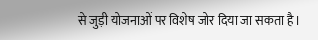से जुड़ी योजनाओं पर विशेष जोर दिया जा सकता है।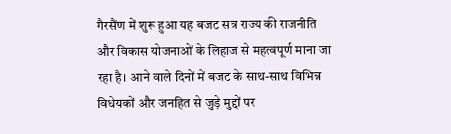गैरसैंण में शुरू हुआ यह बजट सत्र राज्य की राजनीति और विकास योजनाओं के लिहाज से महत्वपूर्ण माना जा रहा है। आने वाले दिनों में बजट के साथ-साथ विभिन्न विधेयकों और जनहित से जुड़े मुद्दों पर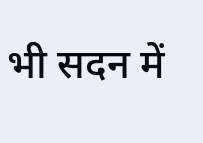भी सदन में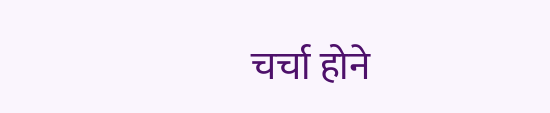चर्चा होने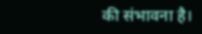की संभावना है।